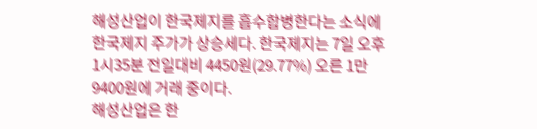해성산업이 한국제지를 흡수합병한다는 소식에 한국제지 주가가 상승세다. 한국제지는 7일 오후1시35분 전일대비 4450원(29.77%) 오른 1만9400원에 거래 중이다.
해성산업은 한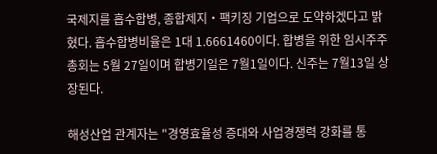국제지를 흡수합병, 종합제지‧팩키징 기업으로 도약하겠다고 밝혔다. 흡수합병비율은 1대 1.6661460이다. 합병을 위한 임시주주총회는 5월 27일이며 합병기일은 7월1일이다. 신주는 7월13일 상장된다.

해성산업 관계자는 "경영효율성 증대와 사업경쟁력 강화를 통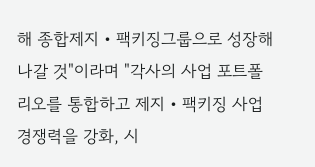해 종합제지‧팩키징그룹으로 성장해 나갈 것"이라며 "각사의 사업 포트폴리오를 통합하고 제지‧팩키징 사업경쟁력을 강화, 시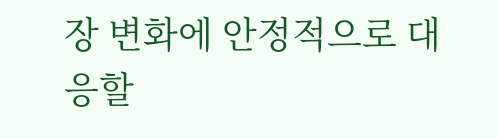장 변화에 안정적으로 대응할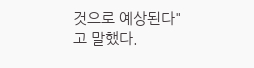것으로 예상된다"고 말했다.